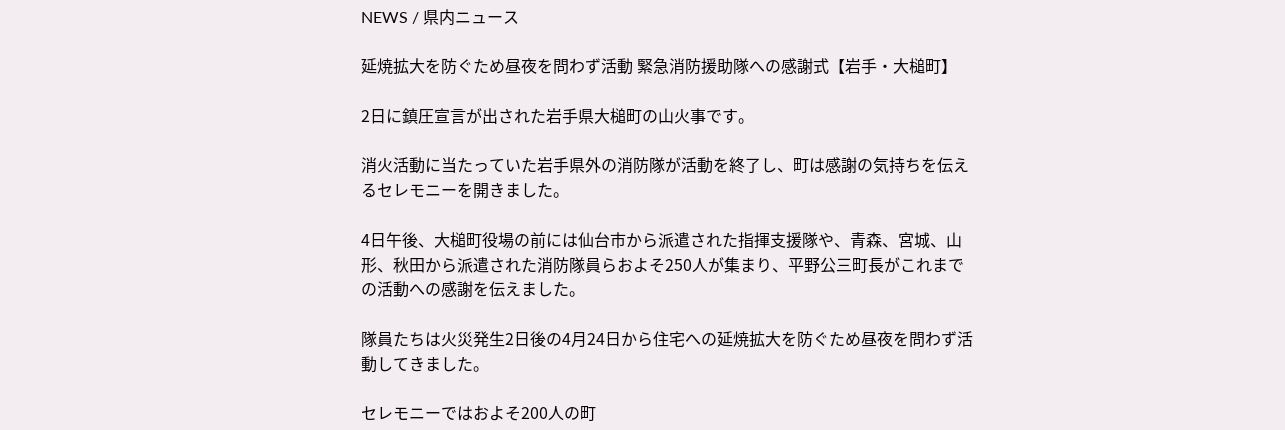NEWS / 県内ニュース

延焼拡大を防ぐため昼夜を問わず活動 緊急消防援助隊への感謝式【岩手・大槌町】

2日に鎮圧宣言が出された岩手県大槌町の山火事です。

消火活動に当たっていた岩手県外の消防隊が活動を終了し、町は感謝の気持ちを伝えるセレモニーを開きました。

4日午後、大槌町役場の前には仙台市から派遣された指揮支援隊や、青森、宮城、山形、秋田から派遣された消防隊員らおよそ250人が集まり、平野公三町長がこれまでの活動への感謝を伝えました。

隊員たちは火災発生2日後の4月24日から住宅への延焼拡大を防ぐため昼夜を問わず活動してきました。

セレモニーではおよそ200人の町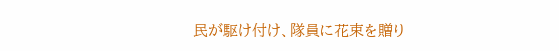民が駆け付け、隊員に花束を贈り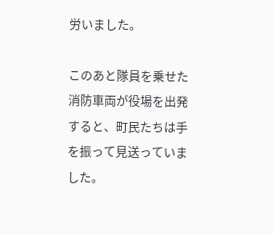労いました。

このあと隊員を乗せた消防車両が役場を出発すると、町民たちは手を振って見送っていました。